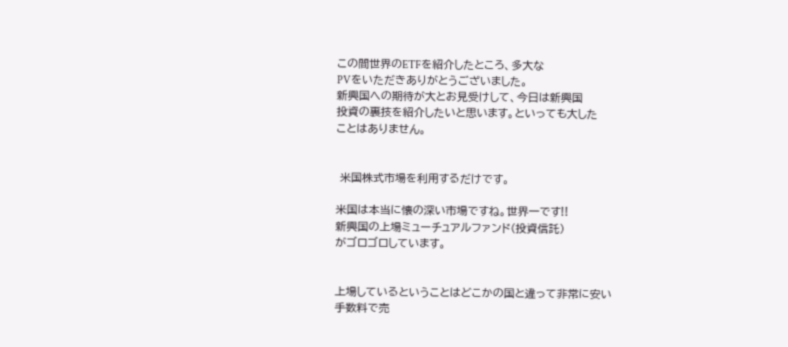この間世界のETFを紹介したところ、多大な
PVをいただきありがとうございました。
新興国への期待が大とお見受けして、今日は新興国
投資の裏技を紹介したいと思います。といっても大した
ことはありません。


 米国株式市場を利用するだけです。

米国は本当に懐の深い市場ですね。世界一です!!
新興国の上場ミューチュアルファンド(投資信託)
がゴロゴロしています。


上場しているということはどこかの国と違って非常に安い
手数料で売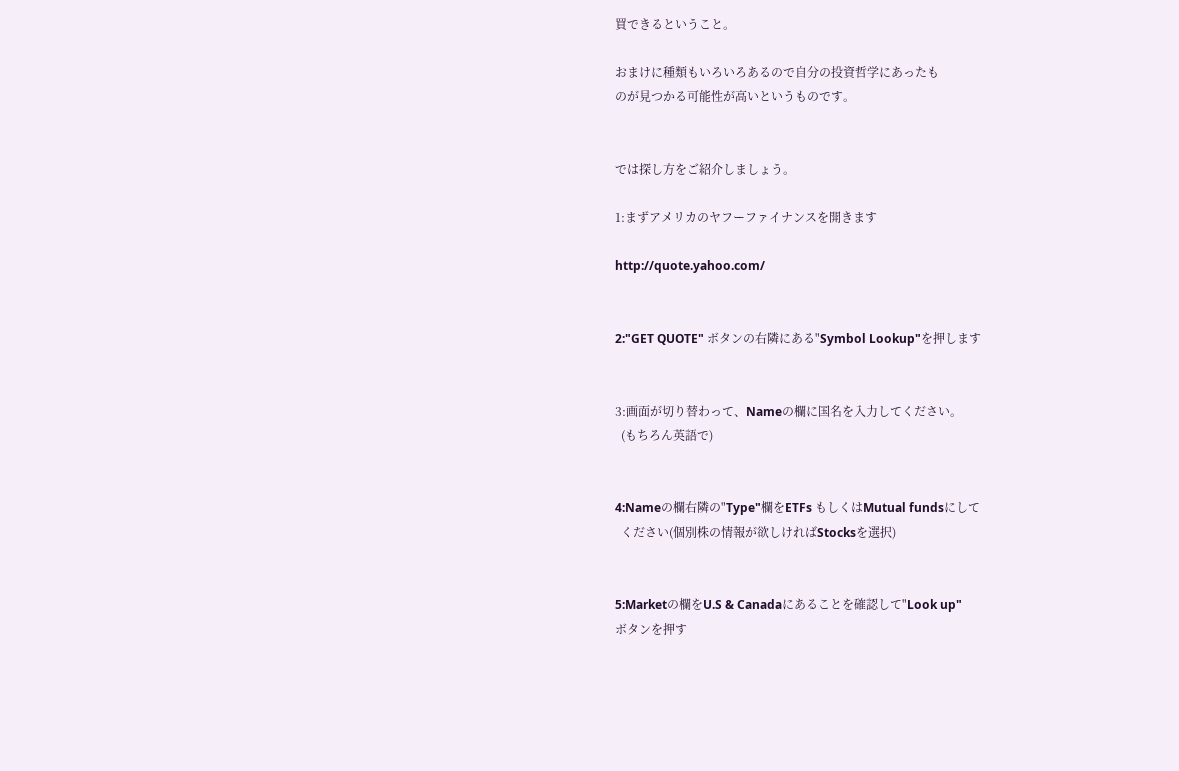買できるということ。

おまけに種類もいろいろあるので自分の投資哲学にあったも
のが見つかる可能性が高いというものです。


では探し方をご紹介しましょう。

1:まずアメリカのヤフーファイナンスを開きます

http://quote.yahoo.com/


2:"GET QUOTE" ボタンの右隣にある"Symbol Lookup"を押します


3:画面が切り替わって、Nameの欄に国名を入力してください。
  (もちろん英語で)


4:Nameの欄右隣の"Type"欄をETFs もしくはMutual fundsにして
  ください(個別株の情報が欲しければStocksを選択)


5:Marketの欄をU.S & Canadaにあることを確認して"Look up"
ボタンを押す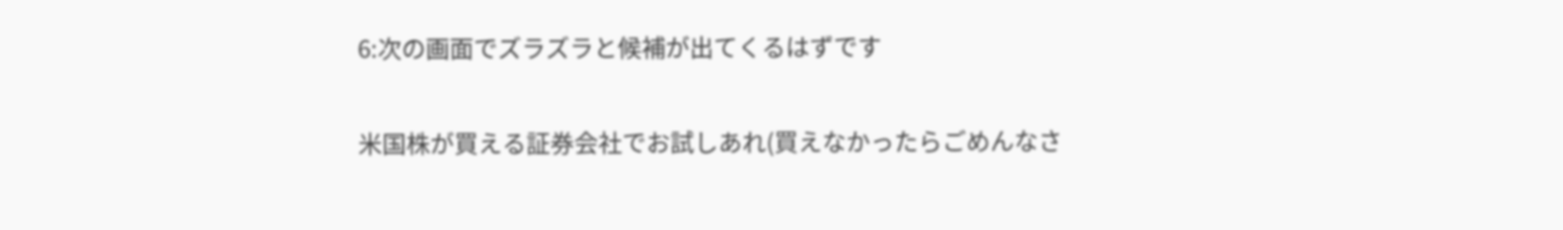6:次の画面でズラズラと候補が出てくるはずです

米国株が買える証券会社でお試しあれ(買えなかったらごめんなさ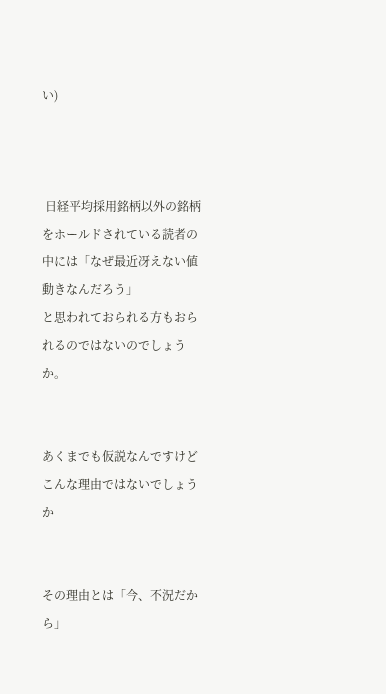い)



 日経平均採用銘柄以外の銘柄をホールドされている読者の
中には「なぜ最近冴えない値動きなんだろう」
と思われておられる方もおられるのではないのでしょうか。


あくまでも仮説なんですけどこんな理由ではないでしょうか


その理由とは「今、不況だから」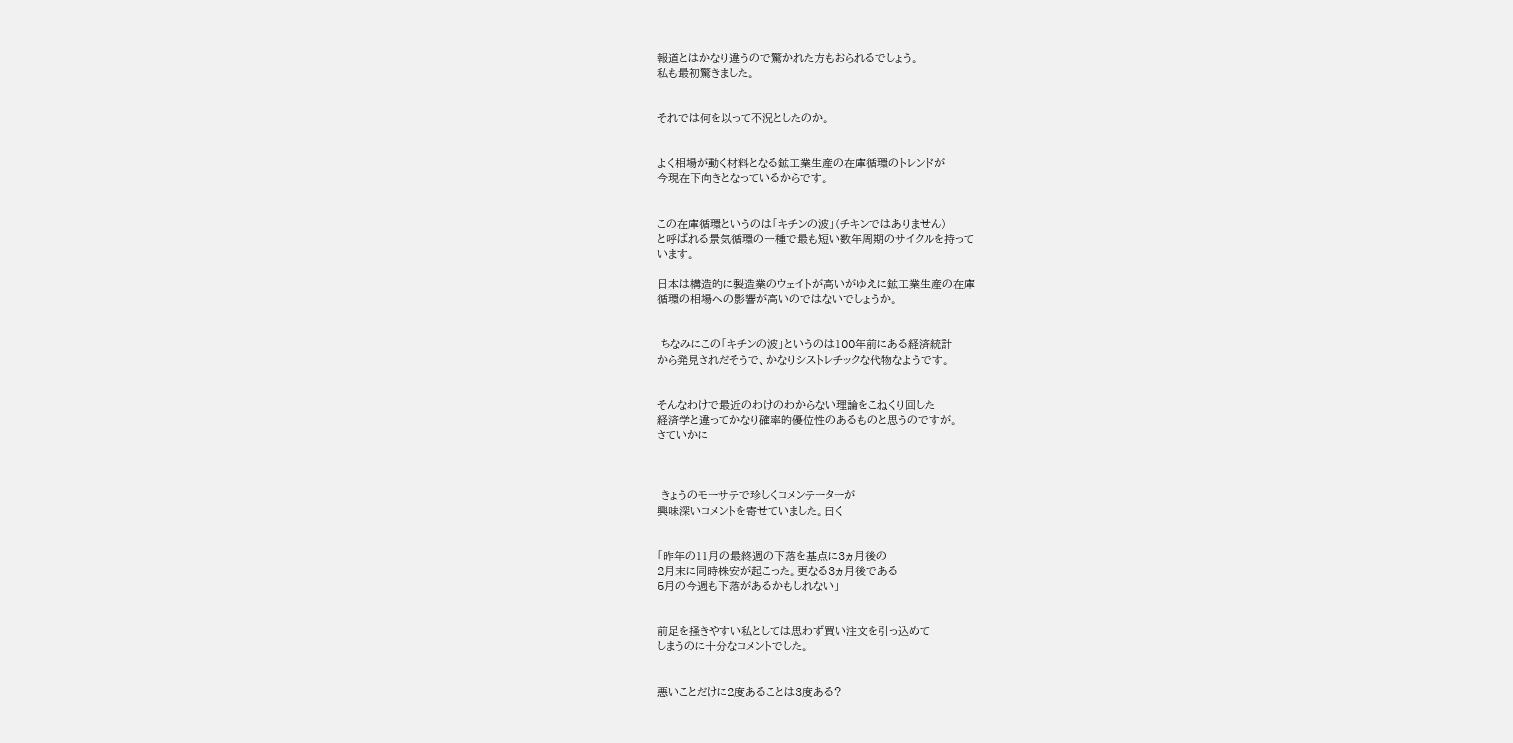報道とはかなり違うので驚かれた方もおられるでしょう。
私も最初驚きました。


それでは何を以って不況としたのか。


よく相場が動く材料となる鉱工業生産の在庫循環のトレンドが
今現在下向きとなっているからです。


この在庫循環というのは「キチンの波」(チキンではありません)
と呼ばれる景気循環の一種で最も短い数年周期のサイクルを持って
います。

日本は構造的に製造業のウェイトが高いがゆえに鉱工業生産の在庫
循環の相場への影響が高いのではないでしょうか。


 ちなみにこの「キチンの波」というのは100年前にある経済統計
から発見されだそうで、かなりシストレチックな代物なようです。


そんなわけで最近のわけのわからない理論をこねくり回した
経済学と違ってかなり確率的優位性のあるものと思うのですが。
さていかに



 きょうのモーサテで珍しくコメンテーターが
興味深いコメントを寄せていました。曰く


「昨年の11月の最終週の下落を基点に3ヵ月後の
2月末に同時株安が起こった。更なる3ヵ月後である
5月の今週も下落があるかもしれない」


前足を掻きやすい私としては思わず買い注文を引っ込めて
しまうのに十分なコメントでした。


悪いことだけに2度あることは3度ある?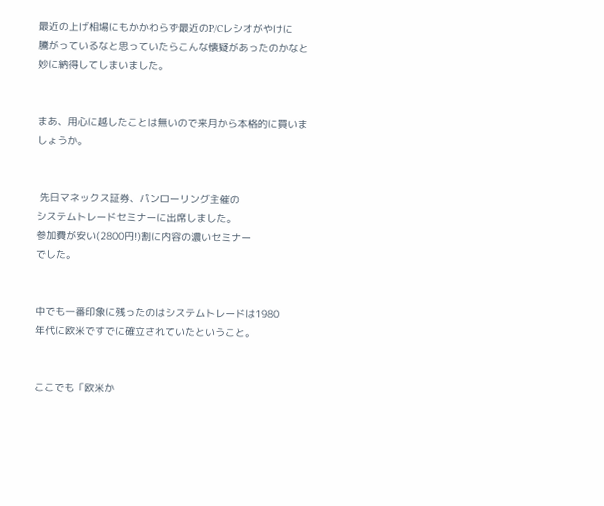最近の上げ相場にもかかわらず最近のP/Cレシオがやけに
騰がっているなと思っていたらこんな懐疑があったのかなと
妙に納得してしまいました。


まあ、用心に越したことは無いので来月から本格的に買いま
しょうか。


 先日マネックス証券、パンローリング主催の
システムトレードセミナーに出席しました。
参加費が安い(2800円!)割に内容の濃いセミナー
でした。


中でも一番印象に残ったのはシステムトレードは1980
年代に欧米ですでに確立されていたということ。


ここでも「欧米か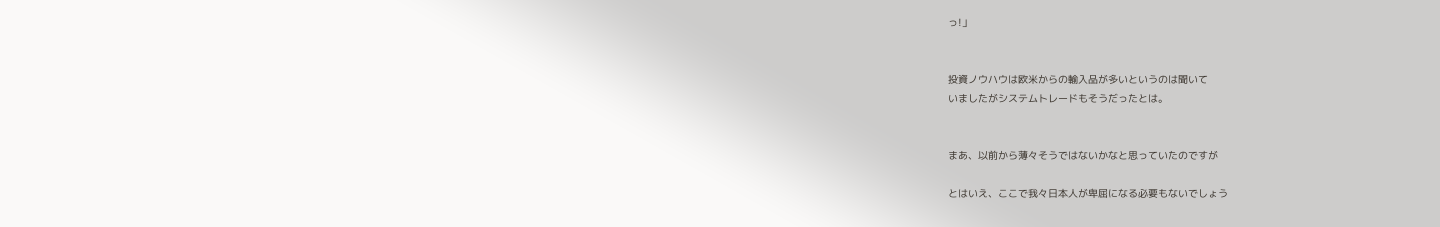っ!」


投資ノウハウは欧米からの輸入品が多いというのは聞いて
いましたがシステムトレードもそうだったとは。


まあ、以前から薄々そうではないかなと思っていたのですが

とはいえ、ここで我々日本人が卑屈になる必要もないでしょう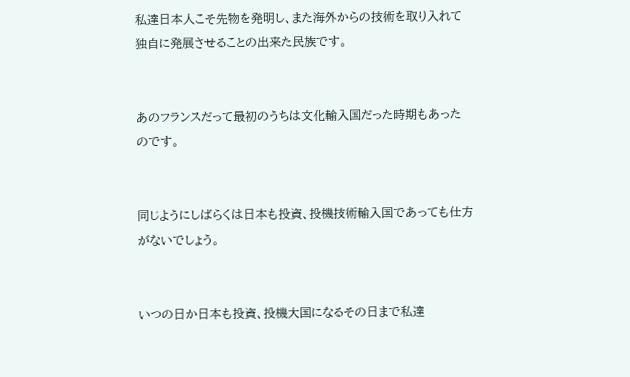私達日本人こそ先物を発明し、また海外からの技術を取り入れて
独自に発展させることの出来た民族です。


あのフランスだって最初のうちは文化輸入国だった時期もあった
のです。


同じようにしばらくは日本も投資、投機技術輸入国であっても仕方
がないでしょう。


いつの日か日本も投資、投機大国になるその日まで私達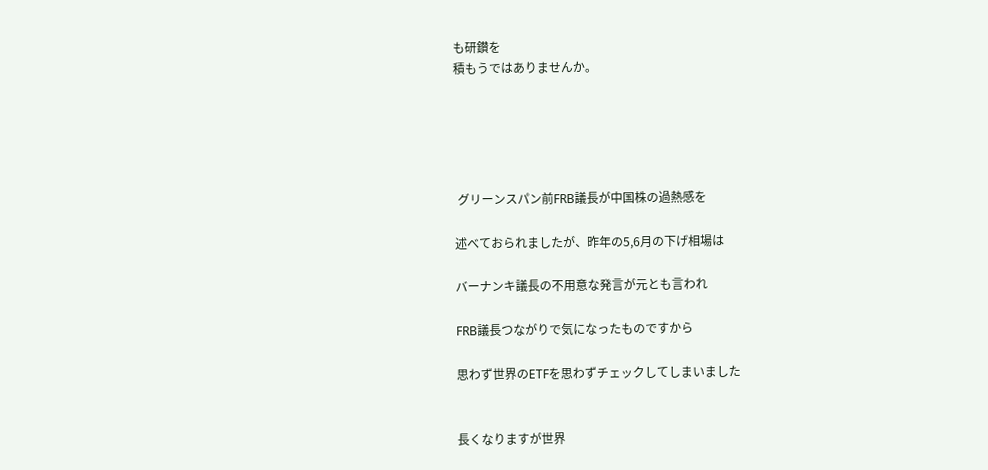も研鑚を
積もうではありませんか。





 グリーンスパン前FRB議長が中国株の過熱感を

述べておられましたが、昨年の5,6月の下げ相場は

バーナンキ議長の不用意な発言が元とも言われ

FRB議長つながりで気になったものですから

思わず世界のETFを思わずチェックしてしまいました


長くなりますが世界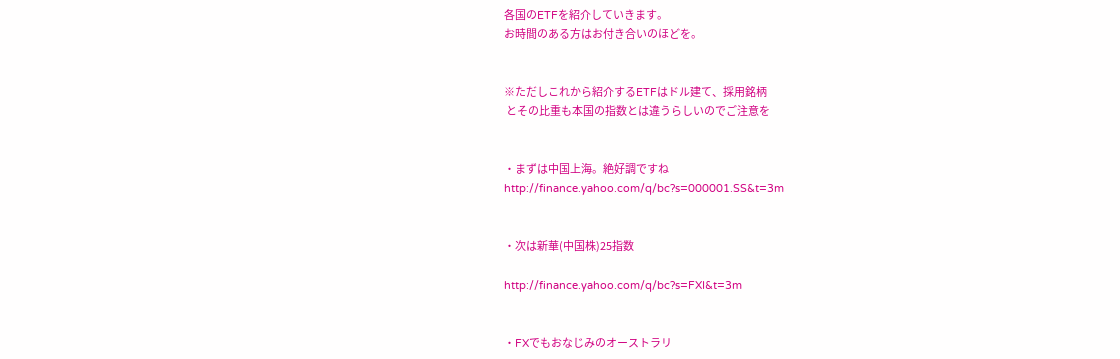各国のETFを紹介していきます。
お時間のある方はお付き合いのほどを。


※ただしこれから紹介するETFはドル建て、採用銘柄
 とその比重も本国の指数とは違うらしいのでご注意を


・まずは中国上海。絶好調ですね
http://finance.yahoo.com/q/bc?s=000001.SS&t=3m


・次は新華(中国株)25指数

http://finance.yahoo.com/q/bc?s=FXI&t=3m


・FXでもおなじみのオーストラリ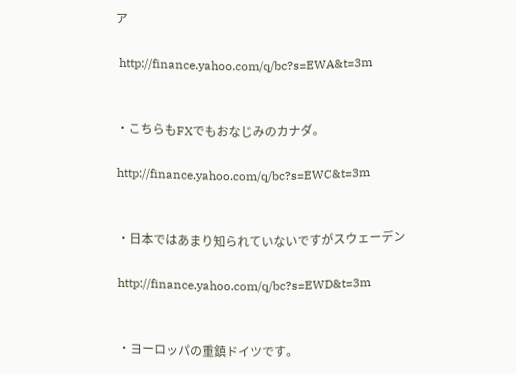ア

 http://finance.yahoo.com/q/bc?s=EWA&t=3m


・こちらもFXでもおなじみのカナダ。

http://finance.yahoo.com/q/bc?s=EWC&t=3m


・日本ではあまり知られていないですがスウェーデン

http://finance.yahoo.com/q/bc?s=EWD&t=3m


・ヨーロッパの重鎮ドイツです。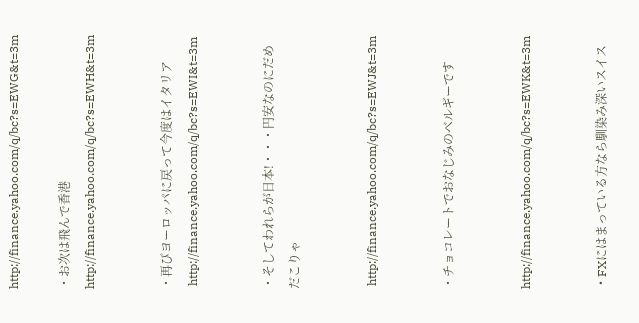http://finance.yahoo.com/q/bc?s=EWG&t=3m

・お次は飛んで香港
http://finance.yahoo.com/q/bc?s=EWH&t=3m


・再びヨーロッパに戻って今度はイタリア
 http://finance.yahoo.com/q/bc?s=EWI&t=3m


・そしてわれらが日本!・・・円安なのにだめだこりゃ


 http://finance.yahoo.com/q/bc?s=EWJ&t=3m


・チョコレートでおなじみのベルギーです


http://finance.yahoo.com/q/bc?s=EWK&t=3m


・FXにはまっている方なら馴染み深いスイス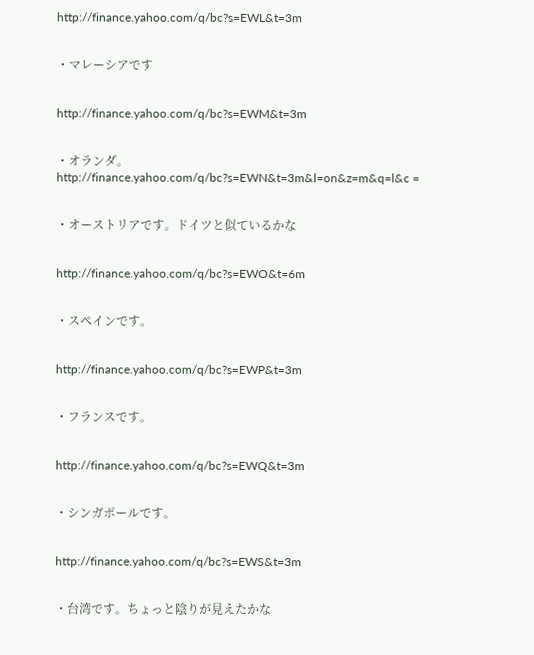http://finance.yahoo.com/q/bc?s=EWL&t=3m


・マレーシアです


http://finance.yahoo.com/q/bc?s=EWM&t=3m


・オランダ。
http://finance.yahoo.com/q/bc?s=EWN&t=3m&l=on&z=m&q=l&c =


・オーストリアです。ドイツと似ているかな


http://finance.yahoo.com/q/bc?s=EWO&t=6m


・スペインです。


http://finance.yahoo.com/q/bc?s=EWP&t=3m


・フランスです。


http://finance.yahoo.com/q/bc?s=EWQ&t=3m


・シンガポールです。


http://finance.yahoo.com/q/bc?s=EWS&t=3m


・台湾です。ちょっと陰りが見えたかな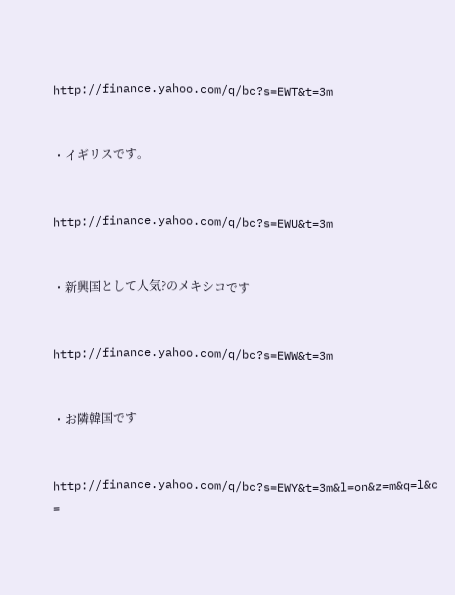http://finance.yahoo.com/q/bc?s=EWT&t=3m


・イギリスです。


http://finance.yahoo.com/q/bc?s=EWU&t=3m


・新興国として人気?のメキシコです


http://finance.yahoo.com/q/bc?s=EWW&t=3m


・お隣韓国です


http://finance.yahoo.com/q/bc?s=EWY&t=3m&l=on&z=m&q=l&c =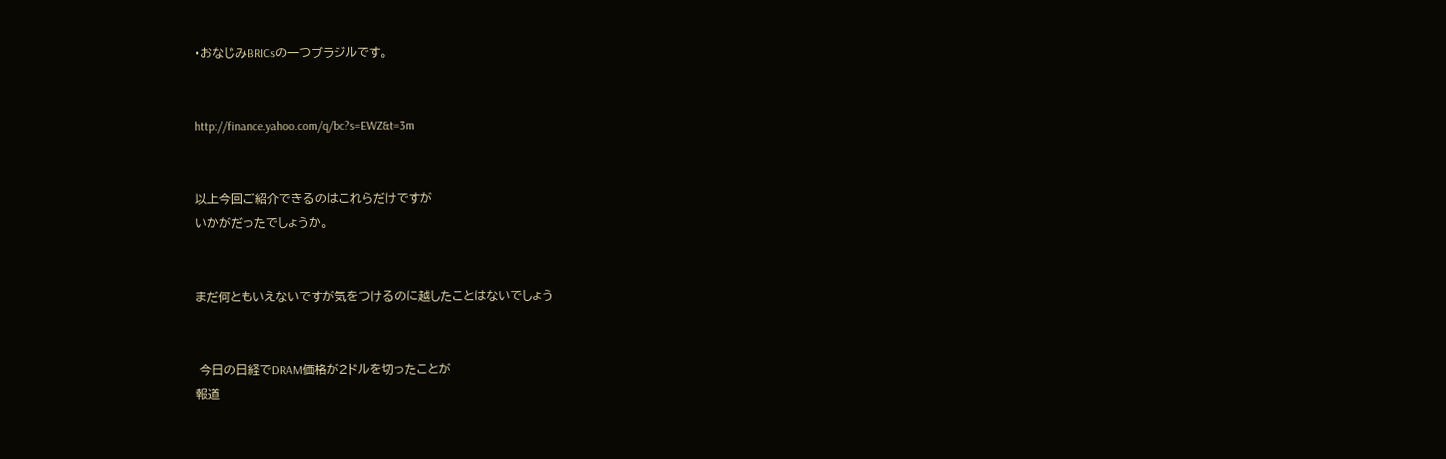・おなじみBRICsの一つブラジルです。


http://finance.yahoo.com/q/bc?s=EWZ&t=3m


以上今回ご紹介できるのはこれらだけですが
いかがだったでしょうか。


まだ何ともいえないですが気をつけるのに越したことはないでしょう


 今日の日経でDRAM価格が2ドルを切ったことが
報道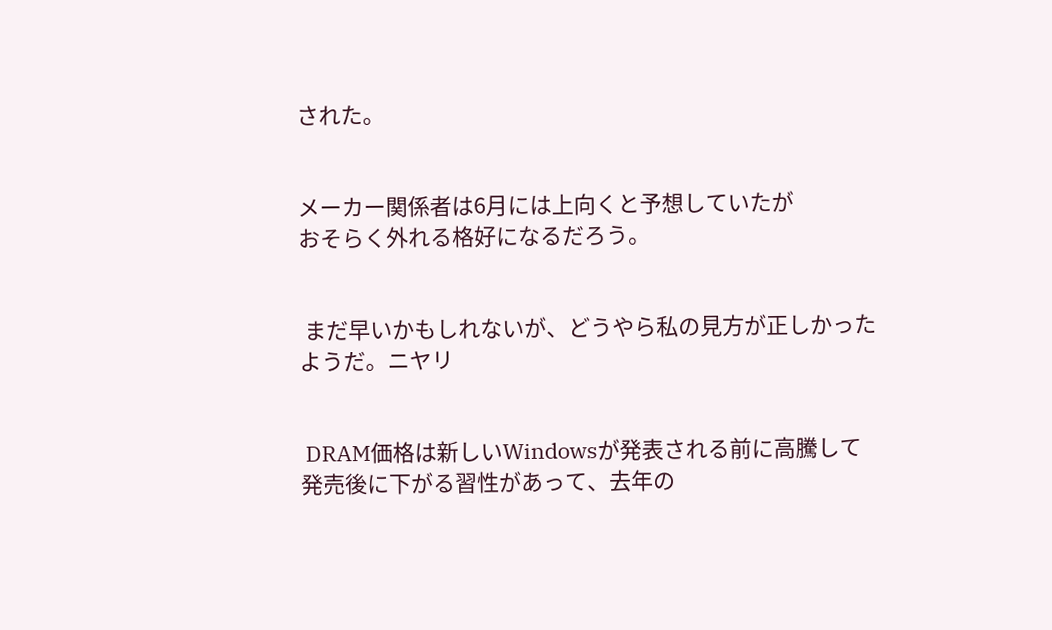された。


メーカー関係者は6月には上向くと予想していたが
おそらく外れる格好になるだろう。


 まだ早いかもしれないが、どうやら私の見方が正しかった
ようだ。ニヤリ


 DRAM価格は新しいWindowsが発表される前に高騰して
発売後に下がる習性があって、去年の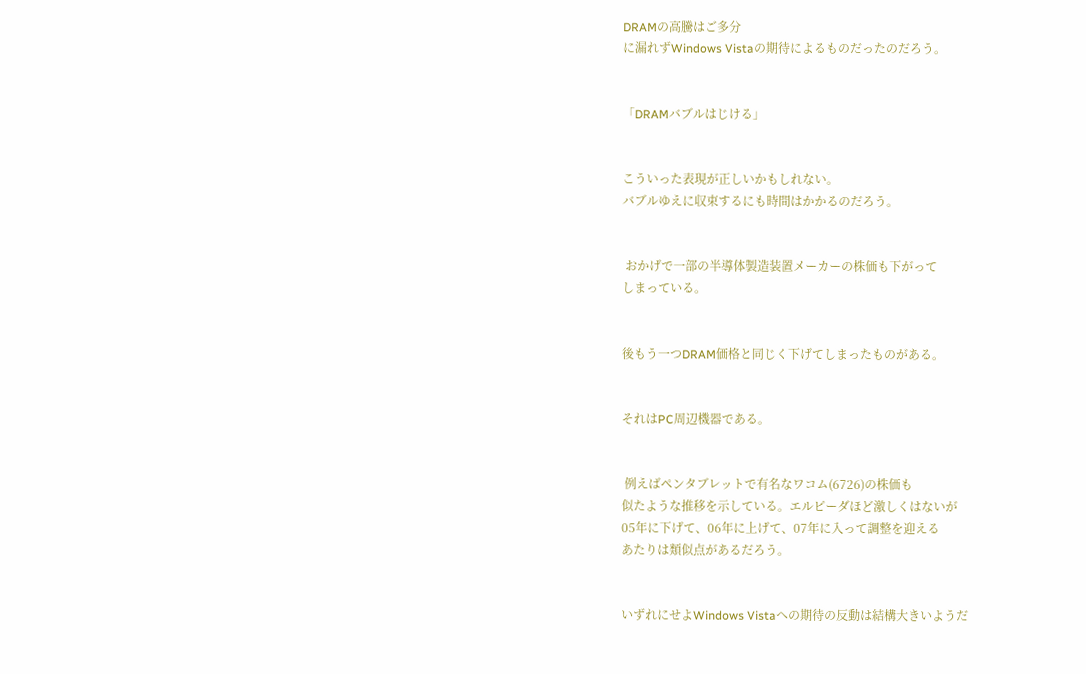DRAMの高騰はご多分
に漏れずWindows Vistaの期待によるものだったのだろう。


「DRAMバブルはじける」


こういった表現が正しいかもしれない。
バブルゆえに収束するにも時間はかかるのだろう。


 おかげで一部の半導体製造装置メーカーの株価も下がって
しまっている。


後もう一つDRAM価格と同じく下げてしまったものがある。


それはPC周辺機器である。


 例えばペンタブレットで有名なワコム(6726)の株価も
似たような推移を示している。エルピーダほど激しくはないが
05年に下げて、06年に上げて、07年に入って調整を迎える
あたりは類似点があるだろう。


いずれにせよWindows Vistaへの期待の反動は結構大きいようだ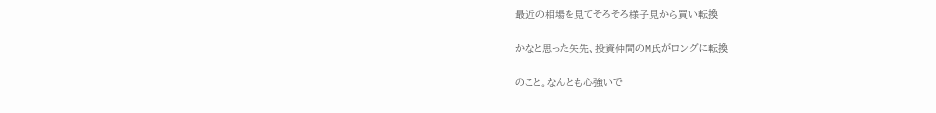最近の相場を見てそろそろ様子見から買い転換

かなと思った矢先、投資仲間のM氏がロングに転換

のこと。なんとも心強いで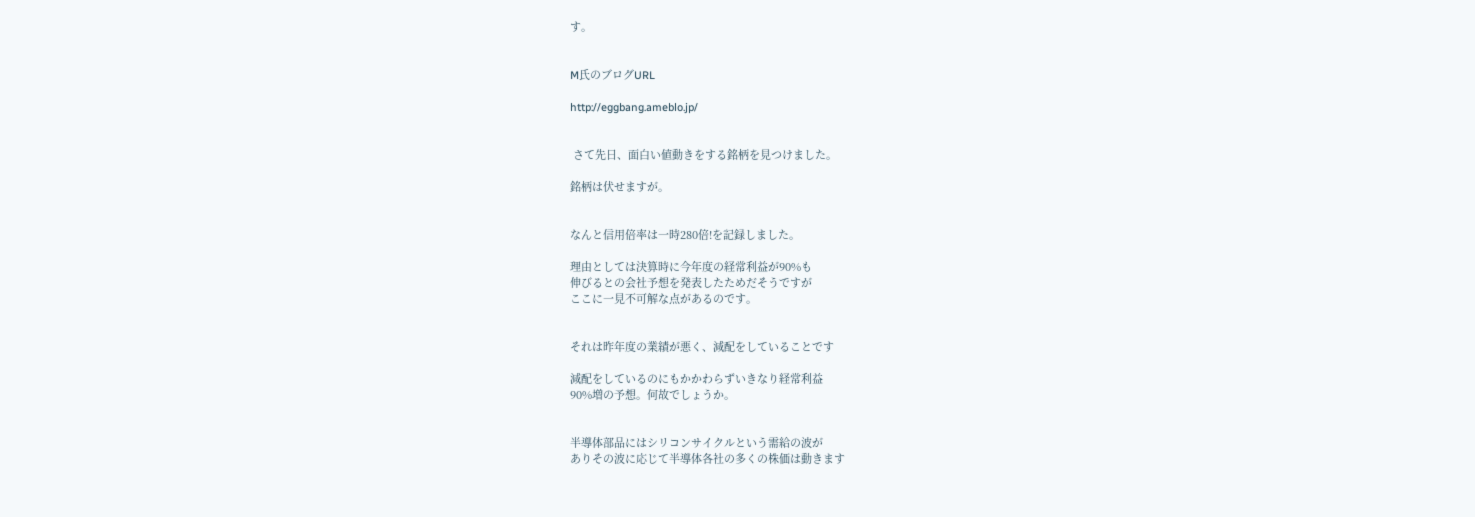す。


M氏のブログURL

http://eggbang.ameblo.jp/


 さて先日、面白い値動きをする銘柄を見つけました。

銘柄は伏せますが。


なんと信用倍率は一時280倍!を記録しました。

理由としては決算時に今年度の経常利益が90%も
伸びるとの会社予想を発表したためだそうですが
ここに一見不可解な点があるのです。


それは昨年度の業績が悪く、減配をしていることです

減配をしているのにもかかわらずいきなり経常利益
90%増の予想。何故でしょうか。


半導体部品にはシリコンサイクルという需給の波が
ありその波に応じて半導体各社の多くの株価は動きます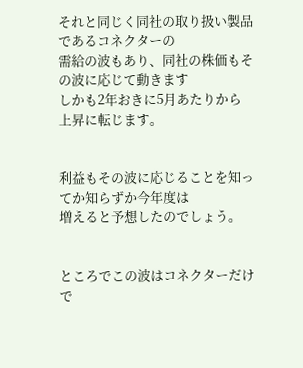それと同じく同社の取り扱い製品であるコネクターの
需給の波もあり、同社の株価もその波に応じて動きます
しかも2年おきに5月あたりから上昇に転じます。


利益もその波に応じることを知ってか知らずか今年度は
増えると予想したのでしょう。


ところでこの波はコネクターだけで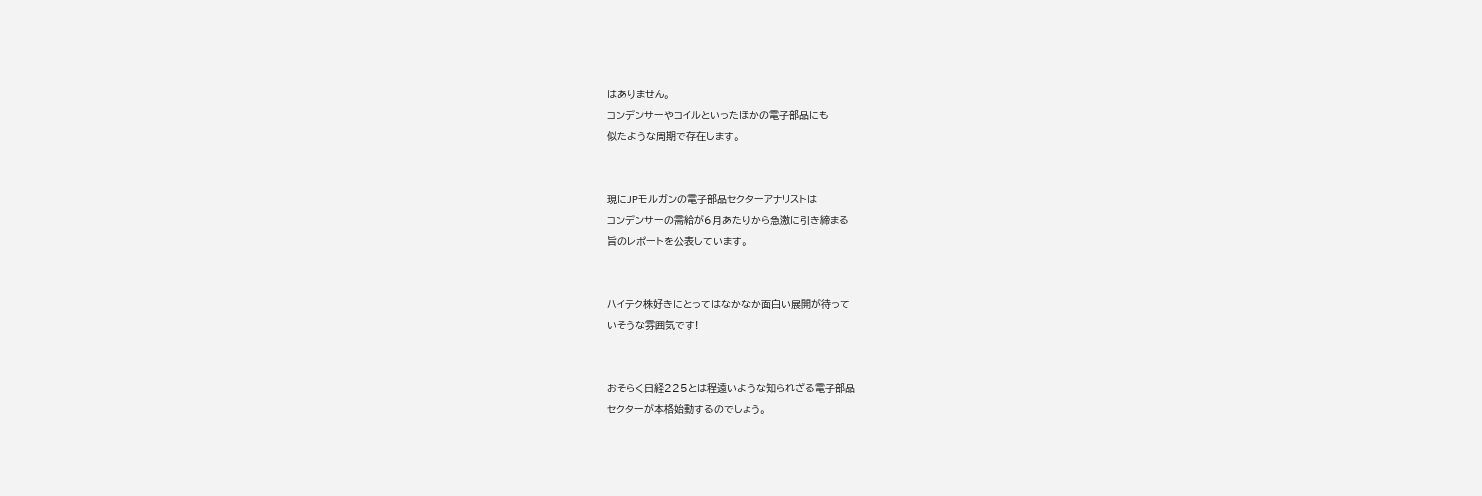はありません。
コンデンサーやコイルといったほかの電子部品にも
似たような周期で存在します。


現にJPモルガンの電子部品セクターアナリストは
コンデンサーの需給が6月あたりから急激に引き締まる
旨のレポートを公表しています。


ハイテク株好きにとってはなかなか面白い展開が待って
いそうな雰囲気です!


おそらく日経225とは程遠いような知られざる電子部品
セクターが本格始動するのでしょう。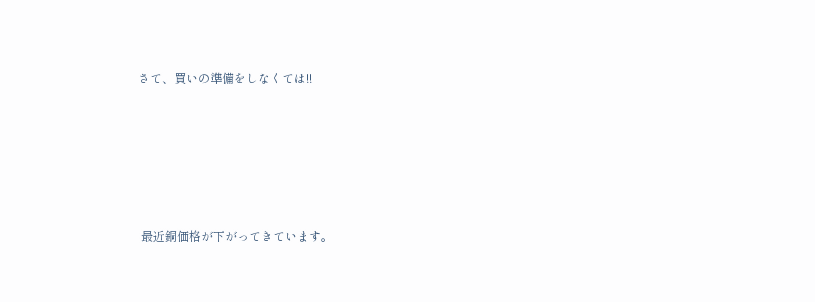さて、買いの準備をしなくては!!







 最近銅価格が下がってきています。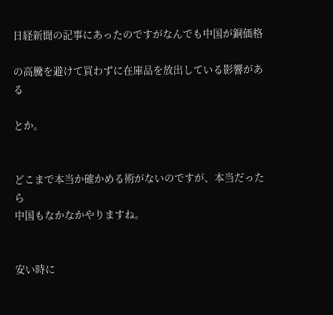日経新聞の記事にあったのですがなんでも中国が銅価格

の高騰を避けて買わずに在庫品を放出している影響がある

とか。


どこまで本当か確かめる術がないのですが、本当だったら
中国もなかなかやりますね。


安い時に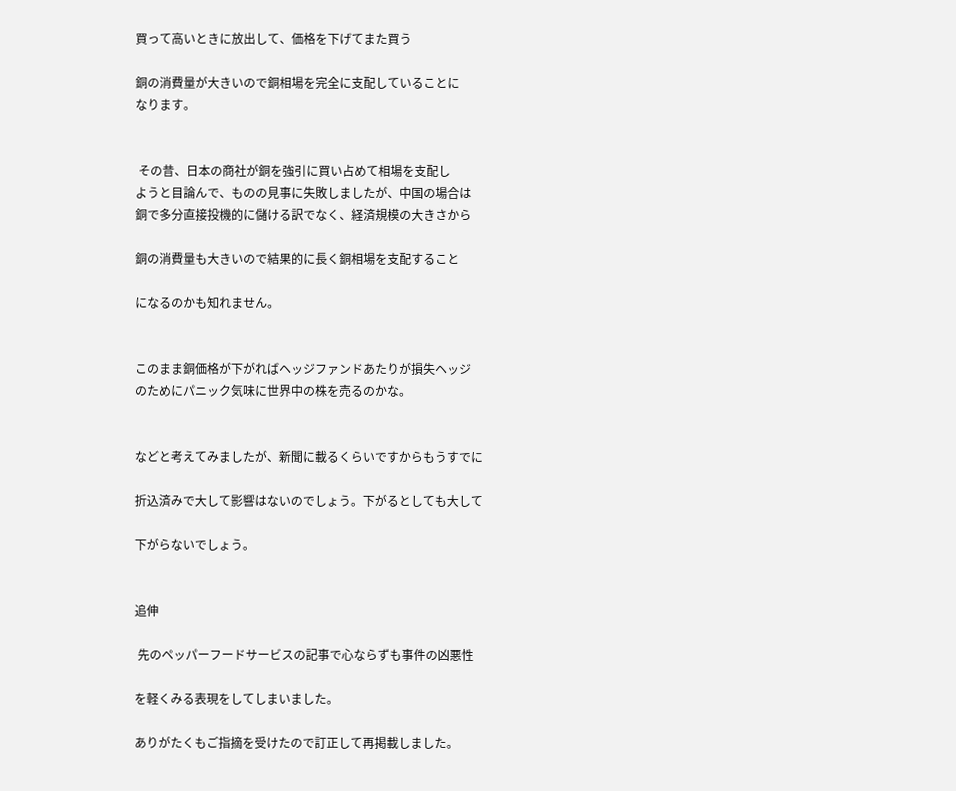買って高いときに放出して、価格を下げてまた買う

銅の消費量が大きいので銅相場を完全に支配していることに
なります。


 その昔、日本の商社が銅を強引に買い占めて相場を支配し
ようと目論んで、ものの見事に失敗しましたが、中国の場合は
銅で多分直接投機的に儲ける訳でなく、経済規模の大きさから

銅の消費量も大きいので結果的に長く銅相場を支配すること

になるのかも知れません。


このまま銅価格が下がればヘッジファンドあたりが損失ヘッジ
のためにパニック気味に世界中の株を売るのかな。


などと考えてみましたが、新聞に載るくらいですからもうすでに

折込済みで大して影響はないのでしょう。下がるとしても大して

下がらないでしょう。


追伸

 先のペッパーフードサービスの記事で心ならずも事件の凶悪性

を軽くみる表現をしてしまいました。

ありがたくもご指摘を受けたので訂正して再掲載しました。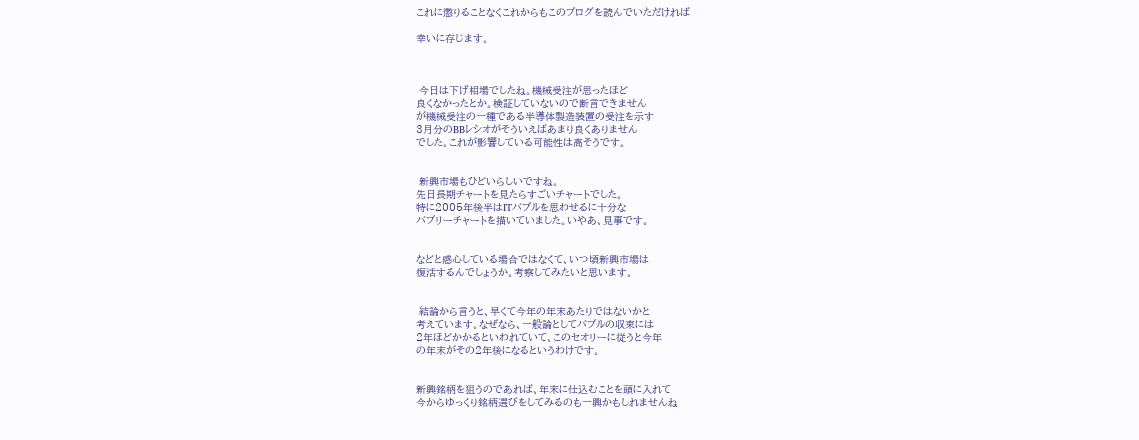これに懲りることなくこれからもこのブログを読んでいただければ

幸いに存じます。



 今日は下げ相場でしたね。機械受注が思ったほど
良くなかったとか。検証していないので断言できません
が機械受注の一種である半導体製造装置の受注を示す
3月分のBBレシオがそういえばあまり良くありません
でした。これが影響している可能性は高そうです。


 新興市場もひどいらしいですね。
先日長期チャートを見たらすごいチャートでした。
特に2005年後半はITバブルを思わせるに十分な
バブリーチャートを描いていました。いやあ、見事です。


などと感心している場合ではなくて、いつ頃新興市場は
復活するんでしょうか。考察してみたいと思います。


 結論から言うと、早くて今年の年末あたりではないかと
考えています。なぜなら、一般論としてバブルの収束には
2年ほどかかるといわれていて、このセオリーに従うと今年
の年末がその2年後になるというわけです。


新興銘柄を狙うのであれば、年末に仕込むことを頭に入れて
今からゆっくり銘柄選びをしてみるのも一興かもしれませんね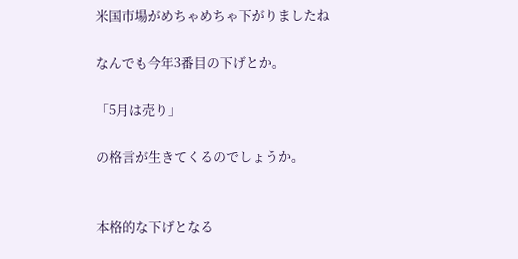米国市場がめちゃめちゃ下がりましたね

なんでも今年3番目の下げとか。

「5月は売り」

の格言が生きてくるのでしょうか。


本格的な下げとなる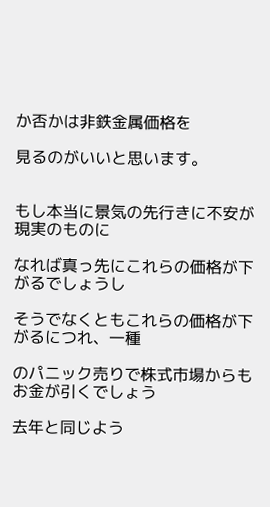か否かは非鉄金属価格を

見るのがいいと思います。


もし本当に景気の先行きに不安が現実のものに

なれば真っ先にこれらの価格が下がるでしょうし

そうでなくともこれらの価格が下がるにつれ、一種

のパニック売りで株式市場からもお金が引くでしょう

去年と同じよう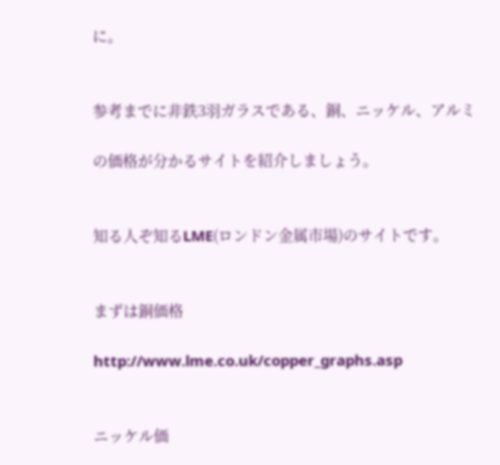に。


参考までに非鉄3羽ガラスである、銅、ニッケル、アルミ

の価格が分かるサイトを紹介しましょう。


知る人ぞ知るLME(ロンドン金属市場)のサイトです。


まずは銅価格

http://www.lme.co.uk/copper_graphs.asp


ニッケル価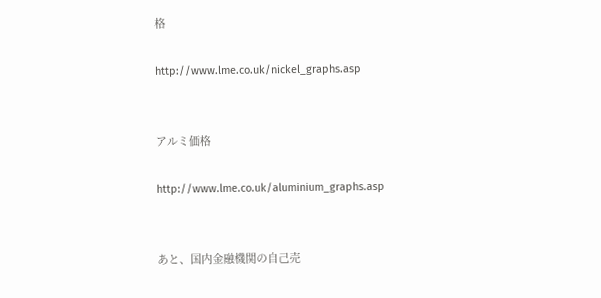格

http://www.lme.co.uk/nickel_graphs.asp


アルミ価格

http://www.lme.co.uk/aluminium_graphs.asp


あと、国内金融機関の自己売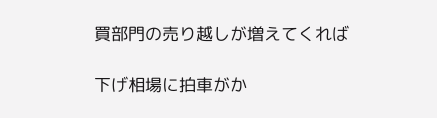買部門の売り越しが増えてくれば

下げ相場に拍車がか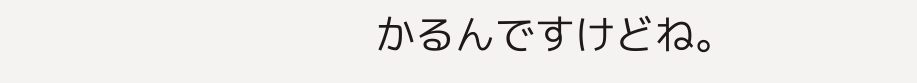かるんですけどね。